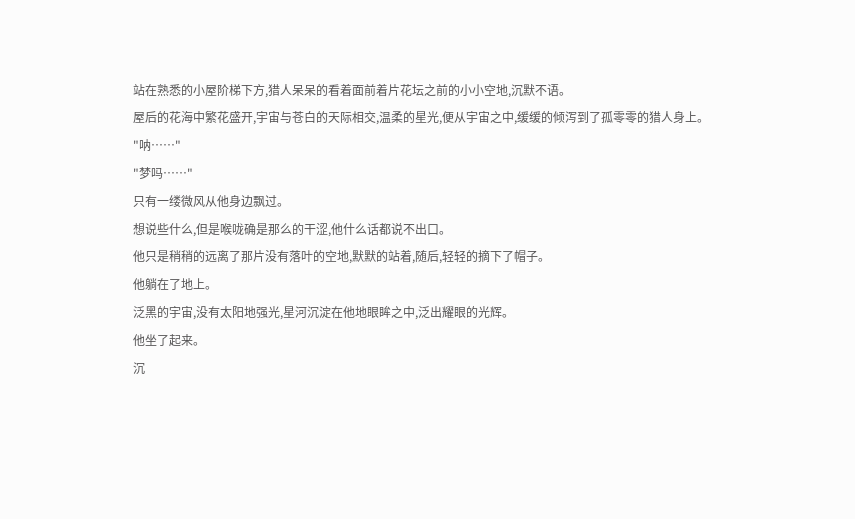站在熟悉的小屋阶梯下方,猎人呆呆的看着面前着片花坛之前的小小空地,沉默不语。
屋后的花海中繁花盛开,宇宙与苍白的天际相交,温柔的星光,便从宇宙之中,缓缓的倾泻到了孤零零的猎人身上。
"呐……"
"梦吗……"
只有一缕微风从他身边飘过。
想说些什么,但是喉咙确是那么的干涩,他什么话都说不出口。
他只是稍稍的远离了那片没有落叶的空地,默默的站着,随后,轻轻的摘下了帽子。
他躺在了地上。
泛黑的宇宙,没有太阳地强光,星河沉淀在他地眼眸之中,泛出耀眼的光辉。
他坐了起来。
沉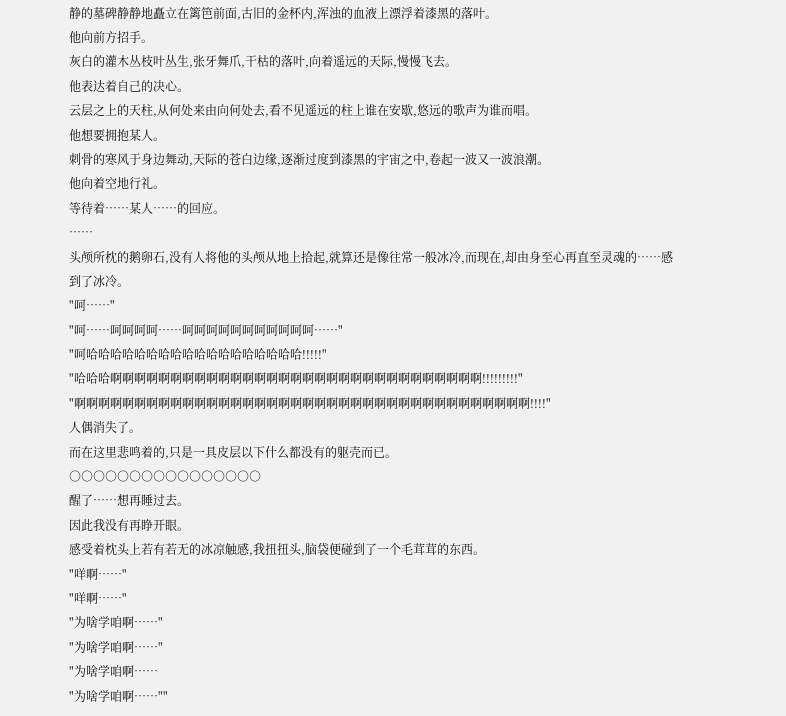静的墓碑静静地矗立在篱笆前面,古旧的金杯内,浑浊的血液上漂浮着漆黑的落叶。
他向前方招手。
灰白的灌木丛枝叶丛生,张牙舞爪,干枯的落叶,向着遥远的天际,慢慢飞去。
他表达着自己的决心。
云层之上的天柱,从何处来由向何处去,看不见遥远的柱上谁在安歇,悠远的歌声为谁而唱。
他想要拥抱某人。
刺骨的寒风于身边舞动,天际的苍白边缘,逐渐过度到漆黑的宇宙之中,卷起一波又一波浪潮。
他向着空地行礼。
等待着……某人……的回应。
……
头颅所枕的鹅卵石,没有人将他的头颅从地上拾起,就算还是像往常一般冰冷,而现在,却由身至心再直至灵魂的……感到了冰冷。
"呵……"
"呵……呵呵呵呵……呵呵呵呵呵呵呵呵呵呵呵……"
"呵哈哈哈哈哈哈哈哈哈哈哈哈哈哈哈哈哈哈!!!!!"
"哈哈哈啊啊啊啊啊啊啊啊啊啊啊啊啊啊啊啊啊啊啊啊啊啊啊啊啊啊啊啊啊啊啊!!!!!!!!!"
"啊啊啊啊啊啊啊啊啊啊啊啊啊啊啊啊啊啊啊啊啊啊啊啊啊啊啊啊啊啊啊啊啊啊啊啊啊啊!!!!"
人偶消失了。
而在这里悲鸣着的,只是一具皮层以下什么都没有的躯壳而已。
○○○○○○○○○○○○○○○○
醒了……想再睡过去。
因此我没有再睁开眼。
感受着枕头上若有若无的冰凉触感,我扭扭头,脑袋便碰到了一个毛茸茸的东西。
"咩啊……"
"咩啊……"
"为啥学咱啊……"
"为啥学咱啊……"
"为啥学咱啊……
"为啥学咱啊……""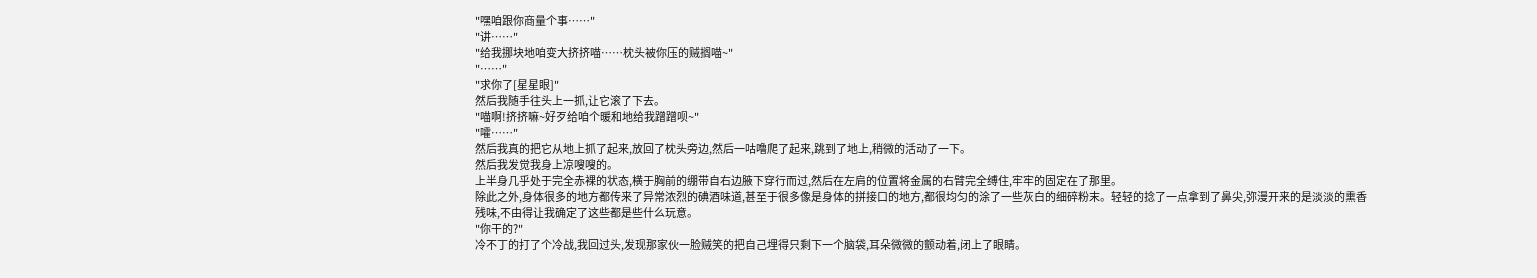"嘿咱跟你商量个事……"
"讲……"
"给我挪块地咱变大挤挤喵……枕头被你压的贼搁喵~"
"……"
"求你了[星星眼]"
然后我随手往头上一抓,让它滚了下去。
"喵啊!挤挤嘛~好歹给咱个暖和地给我蹭蹭呗~"
"嚯……"
然后我真的把它从地上抓了起来,放回了枕头旁边,然后一咕噜爬了起来,跳到了地上,稍微的活动了一下。
然后我发觉我身上凉嗖嗖的。
上半身几乎处于完全赤裸的状态,横于胸前的绷带自右边腋下穿行而过,然后在左肩的位置将金属的右臂完全缚住,牢牢的固定在了那里。
除此之外,身体很多的地方都传来了异常浓烈的碘酒味道,甚至于很多像是身体的拼接口的地方,都很均匀的涂了一些灰白的细碎粉末。轻轻的捻了一点拿到了鼻尖,弥漫开来的是淡淡的熏香残味,不由得让我确定了这些都是些什么玩意。
"你干的?"
冷不丁的打了个冷战,我回过头,发现那家伙一脸贼笑的把自己埋得只剩下一个脑袋,耳朵微微的颤动着,闭上了眼睛。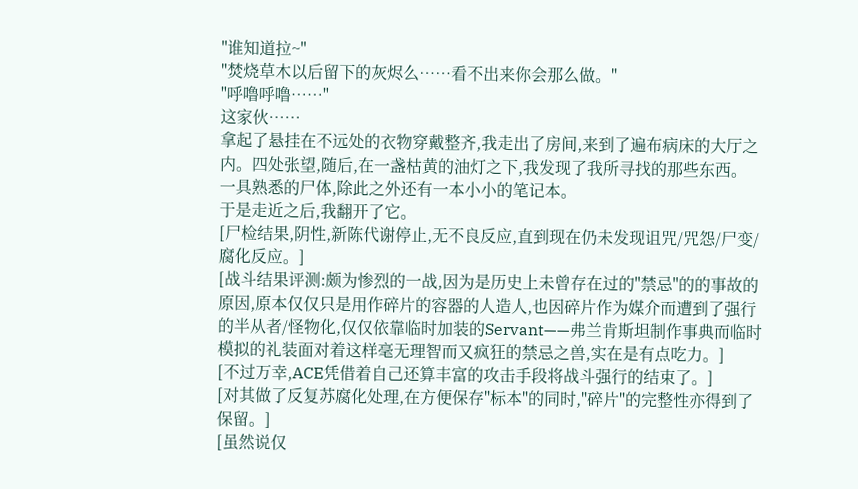"谁知道拉~"
"焚烧草木以后留下的灰烬么……看不出来你会那么做。"
"呼噜呼噜……"
这家伙……
拿起了悬挂在不远处的衣物穿戴整齐,我走出了房间,来到了遍布病床的大厅之内。四处张望,随后,在一盏枯黄的油灯之下,我发现了我所寻找的那些东西。
一具熟悉的尸体,除此之外还有一本小小的笔记本。
于是走近之后,我翻开了它。
[尸检结果,阴性,新陈代谢停止,无不良反应,直到现在仍未发现诅咒/咒怨/尸变/腐化反应。]
[战斗结果评测:颇为惨烈的一战,因为是历史上未曾存在过的"禁忌"的的事故的原因,原本仅仅只是用作碎片的容器的人造人,也因碎片作为媒介而遭到了强行的半从者/怪物化,仅仅依靠临时加装的Servant——弗兰肯斯坦制作事典而临时模拟的礼装面对着这样毫无理智而又疯狂的禁忌之兽,实在是有点吃力。]
[不过万幸,ACE凭借着自己还算丰富的攻击手段将战斗强行的结束了。]
[对其做了反复苏腐化处理,在方便保存"标本"的同时,"碎片"的完整性亦得到了保留。]
[虽然说仅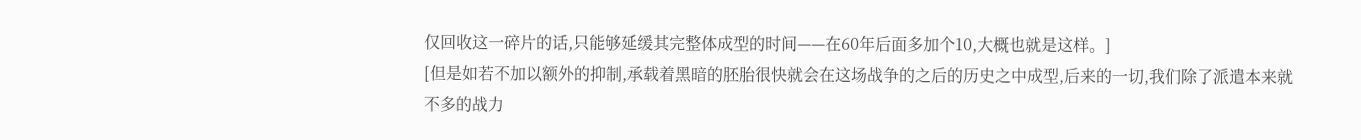仅回收这一碎片的话,只能够延缓其完整体成型的时间——在60年后面多加个10,大概也就是这样。]
[但是如若不加以额外的抑制,承载着黑暗的胚胎很快就会在这场战争的之后的历史之中成型,后来的一切,我们除了派遣本来就不多的战力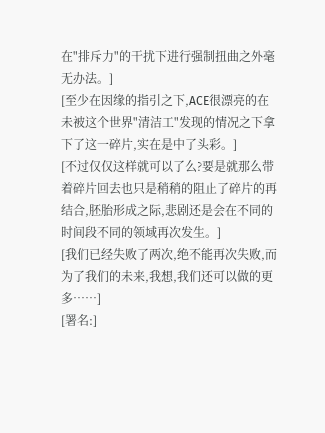在"排斥力"的干扰下进行强制扭曲之外毫无办法。]
[至少在因缘的指引之下,ACE很漂亮的在未被这个世界"清洁工"发现的情况之下拿下了这一碎片,实在是中了头彩。]
[不过仅仅这样就可以了么?要是就那么带着碎片回去也只是稍稍的阻止了碎片的再结合,胚胎形成之际,悲剧还是会在不同的时间段不同的领域再次发生。]
[我们已经失败了两次,绝不能再次失败,而为了我们的未来,我想,我们还可以做的更多……]
[署名:]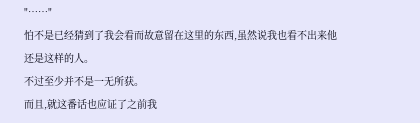"……"
怕不是已经猜到了我会看而故意留在这里的东西,虽然说我也看不出来他还是这样的人。
不过至少并不是一无所获。
而且,就这番话也应证了之前我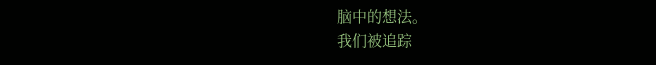脑中的想法。
我们被追踪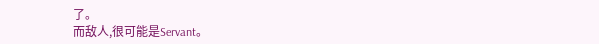了。
而敌人,很可能是Servant。